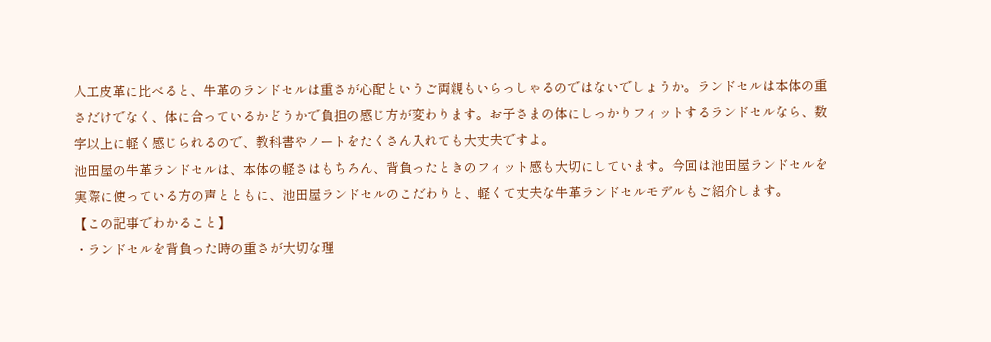人工皮革に比べると、牛革のランドセルは重さが心配というご両親もいらっしゃるのではないでしょうか。ランドセルは本体の重さだけでなく、体に合っているかどうかで負担の感じ方が変わります。お子さまの体にしっかりフィットするランドセルなら、数字以上に軽く感じられるので、教科書やノートをたくさん入れても大丈夫ですよ。
池田屋の牛革ランドセルは、本体の軽さはもちろん、背負ったときのフィット感も大切にしています。今回は池田屋ランドセルを実際に使っている方の声とともに、池田屋ランドセルのこだわりと、軽くて丈夫な牛革ランドセルモデルもご紹介します。
【この記事でわかること】
・ランドセルを背負った時の重さが大切な理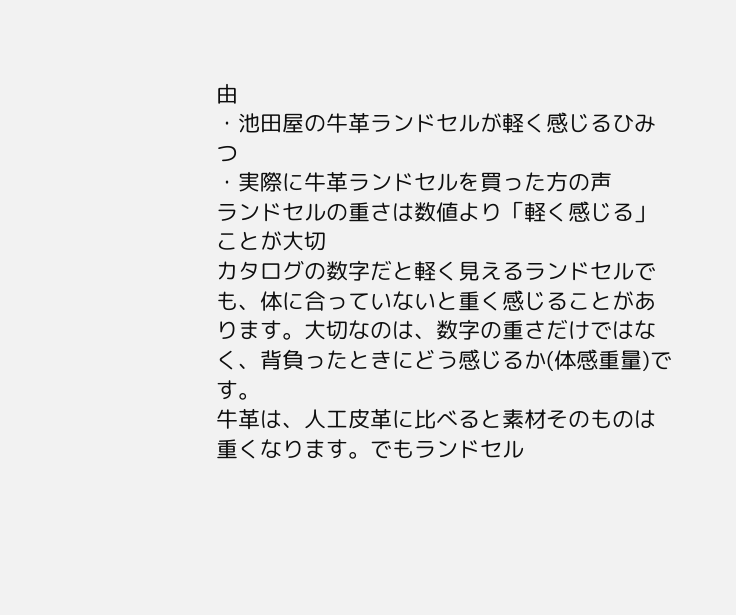由
・池田屋の牛革ランドセルが軽く感じるひみつ
・実際に牛革ランドセルを買った方の声
ランドセルの重さは数値より「軽く感じる」ことが大切
カタログの数字だと軽く見えるランドセルでも、体に合っていないと重く感じることがあります。大切なのは、数字の重さだけではなく、背負ったときにどう感じるか(体感重量)です。
牛革は、人工皮革に比べると素材そのものは重くなります。でもランドセル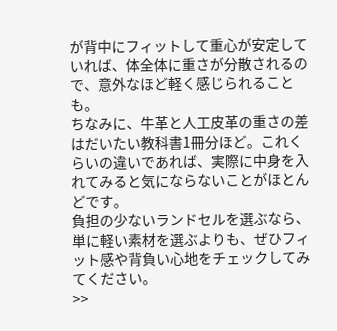が背中にフィットして重心が安定していれば、体全体に重さが分散されるので、意外なほど軽く感じられることも。
ちなみに、牛革と人工皮革の重さの差はだいたい教科書1冊分ほど。これくらいの違いであれば、実際に中身を入れてみると気にならないことがほとんどです。
負担の少ないランドセルを選ぶなら、単に軽い素材を選ぶよりも、ぜひフィット感や背負い心地をチェックしてみてください。
>>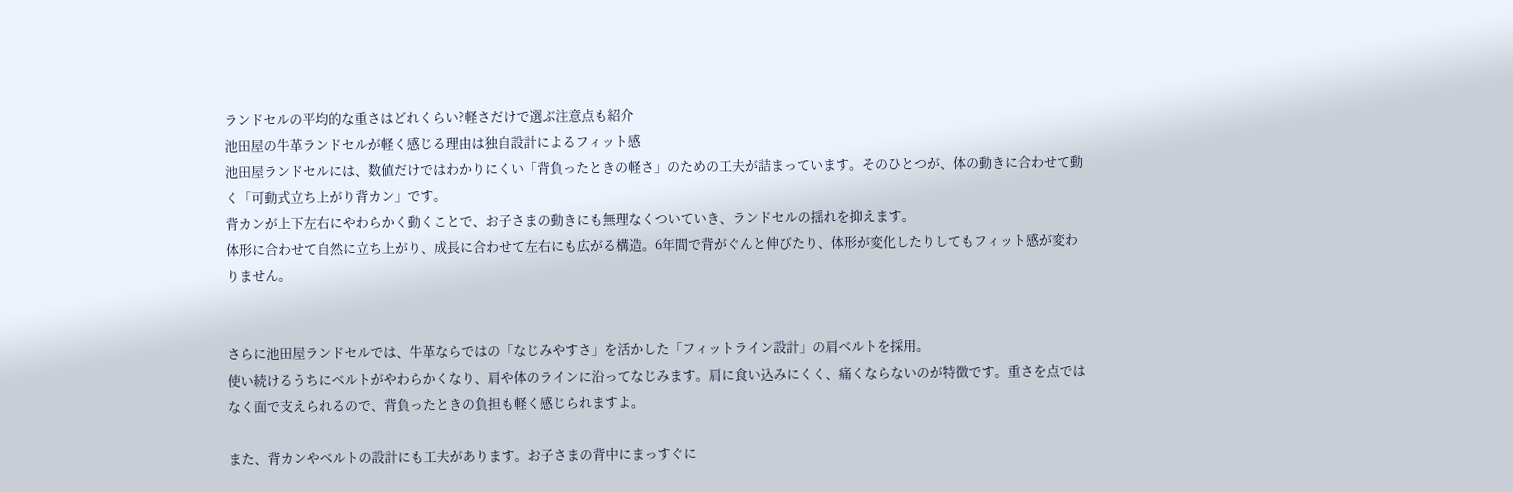ランドセルの平均的な重さはどれくらい?軽さだけで選ぶ注意点も紹介
池田屋の牛革ランドセルが軽く感じる理由は独自設計によるフィット感
池田屋ランドセルには、数値だけではわかりにくい「背負ったときの軽さ」のための工夫が詰まっています。そのひとつが、体の動きに合わせて動く「可動式立ち上がり背カン」です。
背カンが上下左右にやわらかく動くことで、お子さまの動きにも無理なくついていき、ランドセルの揺れを抑えます。
体形に合わせて自然に立ち上がり、成長に合わせて左右にも広がる構造。6年間で背がぐんと伸びたり、体形が変化したりしてもフィット感が変わりません。


さらに池田屋ランドセルでは、牛革ならではの「なじみやすさ」を活かした「フィットライン設計」の肩ベルトを採用。
使い続けるうちにベルトがやわらかくなり、肩や体のラインに沿ってなじみます。肩に食い込みにくく、痛くならないのが特徴です。重さを点ではなく面で支えられるので、背負ったときの負担も軽く感じられますよ。

また、背カンやベルトの設計にも工夫があります。お子さまの背中にまっすぐに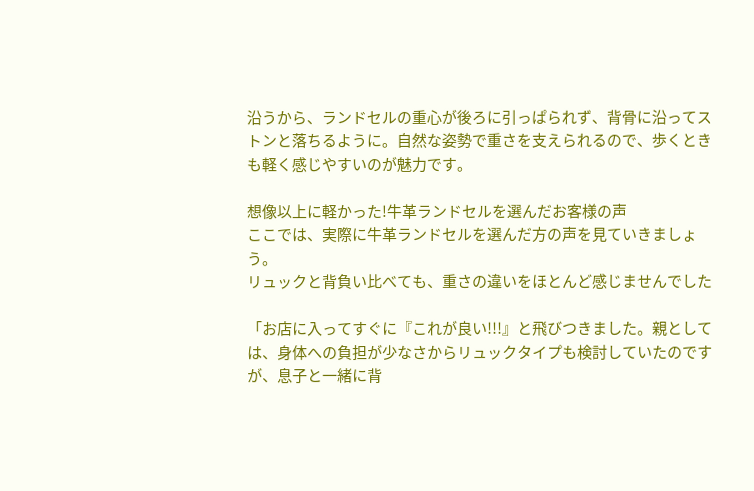沿うから、ランドセルの重心が後ろに引っぱられず、背骨に沿ってストンと落ちるように。自然な姿勢で重さを支えられるので、歩くときも軽く感じやすいのが魅力です。

想像以上に軽かった!牛革ランドセルを選んだお客様の声
ここでは、実際に牛革ランドセルを選んだ方の声を見ていきましょう。
リュックと背負い比べても、重さの違いをほとんど感じませんでした

「お店に入ってすぐに『これが良い!!!』と飛びつきました。親としては、身体への負担が少なさからリュックタイプも検討していたのですが、息子と一緒に背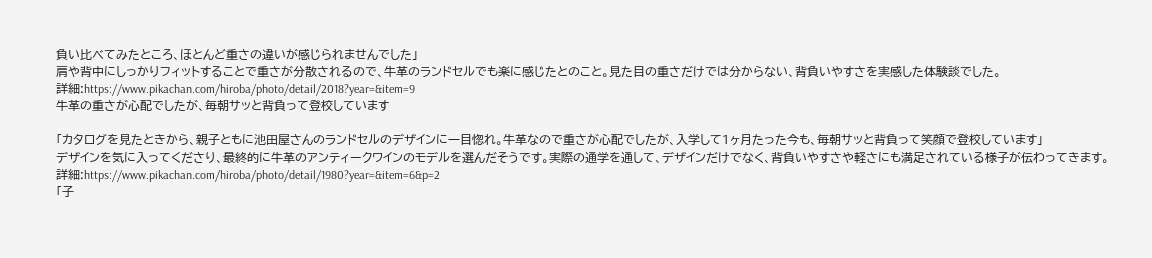負い比べてみたところ、ほとんど重さの違いが感じられませんでした」
肩や背中にしっかりフィットすることで重さが分散されるので、牛革のランドセルでも楽に感じたとのこと。見た目の重さだけでは分からない、背負いやすさを実感した体験談でした。
詳細:https://www.pikachan.com/hiroba/photo/detail/2018?year=&item=9
牛革の重さが心配でしたが、毎朝サッと背負って登校しています

「カタログを見たときから、親子ともに池田屋さんのランドセルのデザインに一目惚れ。牛革なので重さが心配でしたが、入学して1ヶ月たった今も、毎朝サッと背負って笑顔で登校しています」
デザインを気に入ってくださり、最終的に牛革のアンティークワインのモデルを選んだそうです。実際の通学を通して、デザインだけでなく、背負いやすさや軽さにも満足されている様子が伝わってきます。
詳細:https://www.pikachan.com/hiroba/photo/detail/1980?year=&item=6&p=2
「子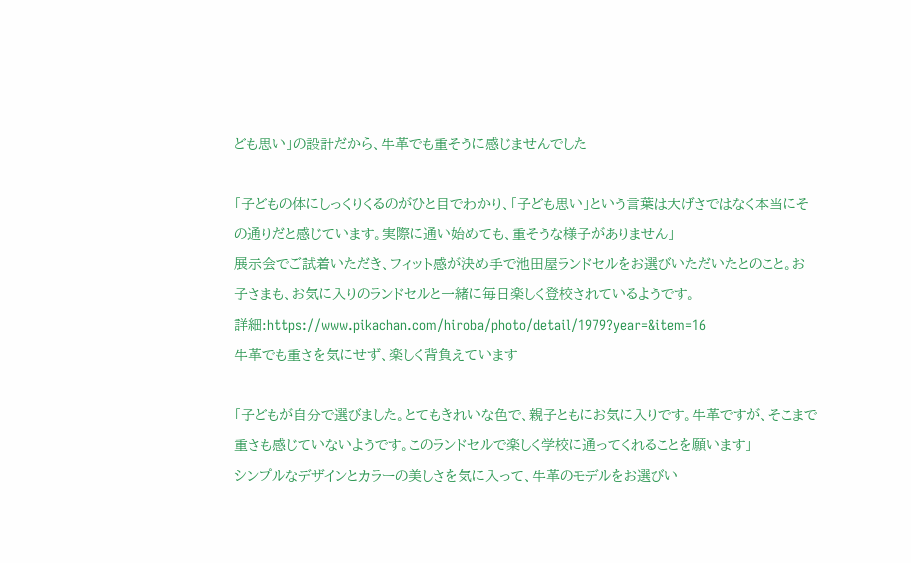ども思い」の設計だから、牛革でも重そうに感じませんでした

「子どもの体にしっくりくるのがひと目でわかり、「子ども思い」という言葉は大げさではなく本当にその通りだと感じています。実際に通い始めても、重そうな様子がありません」
展示会でご試着いただき、フィット感が決め手で池田屋ランドセルをお選びいただいたとのこと。お子さまも、お気に入りのランドセルと一緒に毎日楽しく登校されているようです。
詳細:https://www.pikachan.com/hiroba/photo/detail/1979?year=&item=16
牛革でも重さを気にせず、楽しく背負えています

「子どもが自分で選びました。とてもきれいな色で、親子ともにお気に入りです。牛革ですが、そこまで重さも感じていないようです。このランドセルで楽しく学校に通ってくれることを願います」
シンプルなデザインとカラーの美しさを気に入って、牛革のモデルをお選びい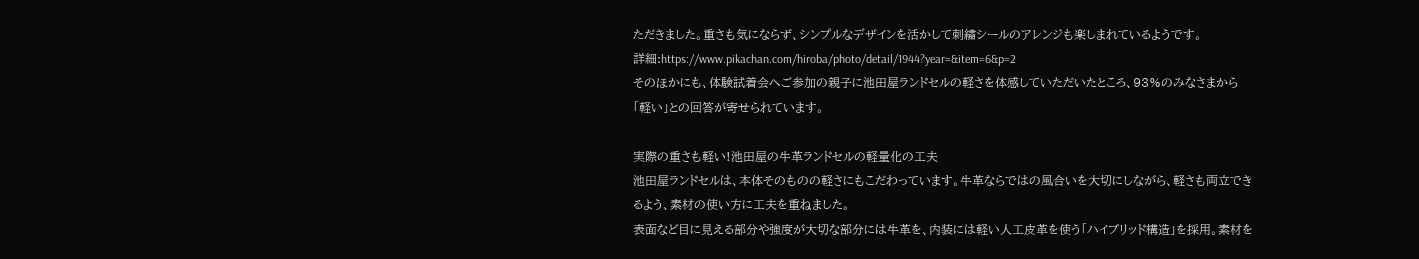ただきました。重さも気にならず、シンプルなデザインを活かして刺繍シールのアレンジも楽しまれているようです。
詳細:https://www.pikachan.com/hiroba/photo/detail/1944?year=&item=6&p=2
そのほかにも、体験試着会へご参加の親子に池田屋ランドセルの軽さを体感していただいたところ、93%のみなさまから「軽い」との回答が寄せられています。

実際の重さも軽い!池田屋の牛革ランドセルの軽量化の工夫
池田屋ランドセルは、本体そのものの軽さにもこだわっています。牛革ならではの風合いを大切にしながら、軽さも両立できるよう、素材の使い方に工夫を重ねました。
表面など目に見える部分や強度が大切な部分には牛革を、内装には軽い人工皮革を使う「ハイブリッド構造」を採用。素材を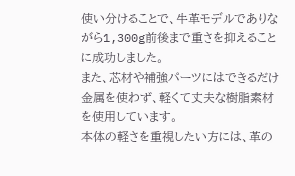使い分けることで、牛革モデルでありながら1,300g前後まで重さを抑えることに成功しました。
また、芯材や補強パーツにはできるだけ金属を使わず、軽くて丈夫な樹脂素材を使用しています。
本体の軽さを重視したい方には、革の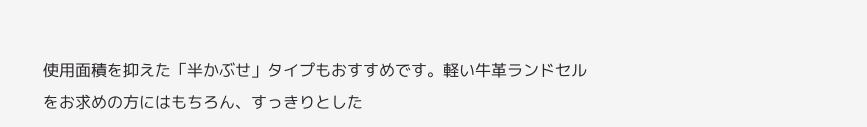使用面積を抑えた「半かぶせ」タイプもおすすめです。軽い牛革ランドセルをお求めの方にはもちろん、すっきりとした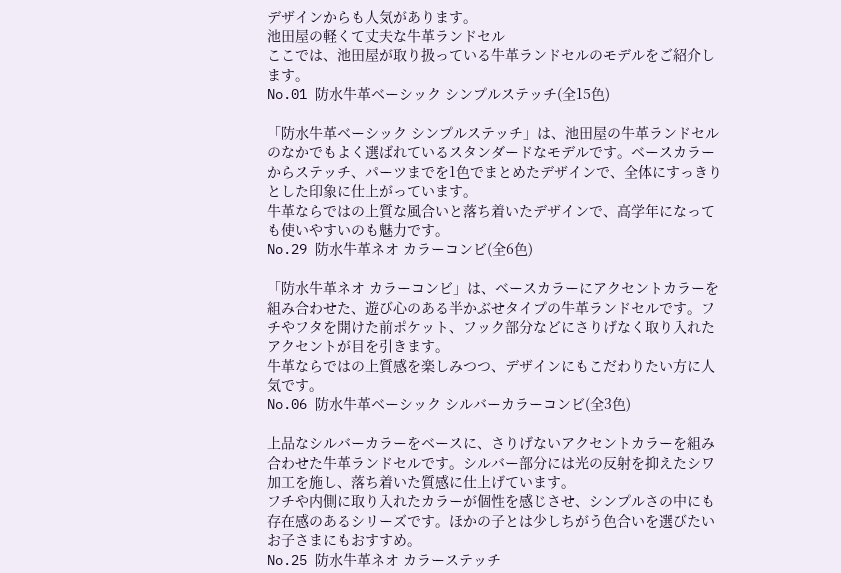デザインからも人気があります。
池田屋の軽くて丈夫な牛革ランドセル
ここでは、池田屋が取り扱っている牛革ランドセルのモデルをご紹介します。
No.01 防水牛革ベーシック シンプルステッチ(全15色)

「防水牛革ベーシック シンプルステッチ」は、池田屋の牛革ランドセルのなかでもよく選ばれているスタンダードなモデルです。ベースカラーからステッチ、パーツまでを1色でまとめたデザインで、全体にすっきりとした印象に仕上がっています。
牛革ならではの上質な風合いと落ち着いたデザインで、高学年になっても使いやすいのも魅力です。
No.29 防水牛革ネオ カラーコンビ(全6色)

「防水牛革ネオ カラーコンビ」は、ベースカラーにアクセントカラーを組み合わせた、遊び心のある半かぶせタイプの牛革ランドセルです。フチやフタを開けた前ポケット、フック部分などにさりげなく取り入れたアクセントが目を引きます。
牛革ならではの上質感を楽しみつつ、デザインにもこだわりたい方に人気です。
No.06 防水牛革ベーシック シルバーカラーコンビ(全3色)

上品なシルバーカラーをベースに、さりげないアクセントカラーを組み合わせた牛革ランドセルです。シルバー部分には光の反射を抑えたシワ加工を施し、落ち着いた質感に仕上げています。
フチや内側に取り入れたカラーが個性を感じさせ、シンプルさの中にも存在感のあるシリーズです。ほかの子とは少しちがう色合いを選びたいお子さまにもおすすめ。
No.25 防水牛革ネオ カラーステッチ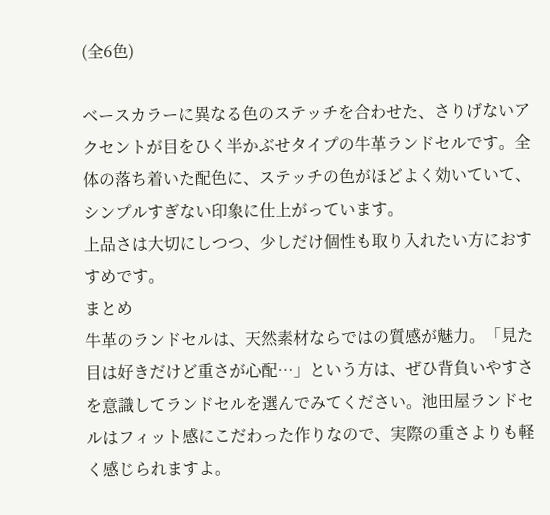(全6色)

ベースカラーに異なる色のステッチを合わせた、さりげないアクセントが目をひく半かぶせタイプの牛革ランドセルです。全体の落ち着いた配色に、ステッチの色がほどよく効いていて、シンプルすぎない印象に仕上がっています。
上品さは大切にしつつ、少しだけ個性も取り入れたい方におすすめです。
まとめ
牛革のランドセルは、天然素材ならではの質感が魅力。「見た目は好きだけど重さが心配…」という方は、ぜひ背負いやすさを意識してランドセルを選んでみてください。池田屋ランドセルはフィット感にこだわった作りなので、実際の重さよりも軽く感じられますよ。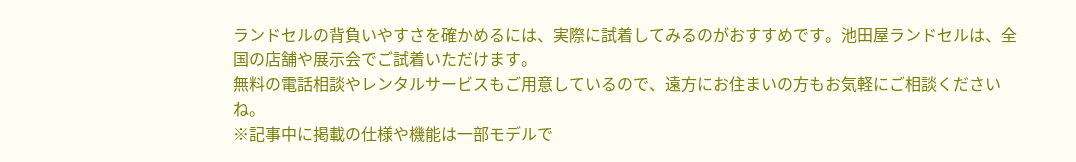ランドセルの背負いやすさを確かめるには、実際に試着してみるのがおすすめです。池田屋ランドセルは、全国の店舗や展示会でご試着いただけます。
無料の電話相談やレンタルサービスもご用意しているので、遠方にお住まいの方もお気軽にご相談くださいね。
※記事中に掲載の仕様や機能は一部モデルで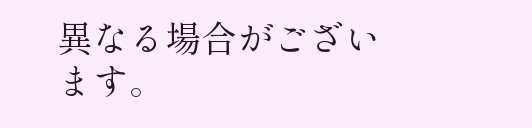異なる場合がございます。